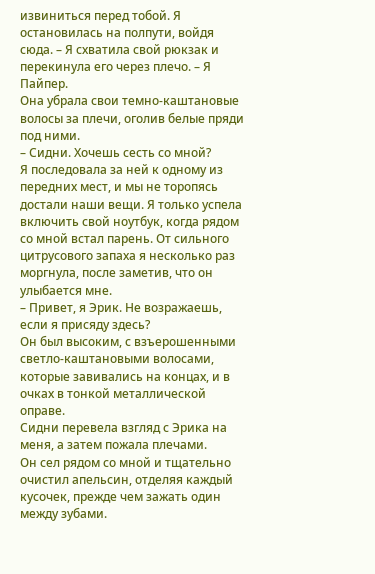извиниться перед тобой. Я остановилась на полпути, войдя сюда. – Я схватила свой рюкзак и перекинула его через плечо. – Я Пайпер.
Она убрала свои темно-каштановые волосы за плечи, оголив белые пряди под ними.
– Сидни. Хочешь сесть со мной?
Я последовала за ней к одному из передних мест, и мы не торопясь достали наши вещи. Я только успела включить свой ноутбук, когда рядом со мной встал парень. От сильного цитрусового запаха я несколько раз моргнула, после заметив, что он улыбается мне.
– Привет, я Эрик. Не возражаешь, если я присяду здесь?
Он был высоким, с взъерошенными светло-каштановыми волосами, которые завивались на концах, и в очках в тонкой металлической оправе.
Сидни перевела взгляд с Эрика на меня, а затем пожала плечами.
Он сел рядом со мной и тщательно очистил апельсин, отделяя каждый кусочек, прежде чем зажать один между зубами.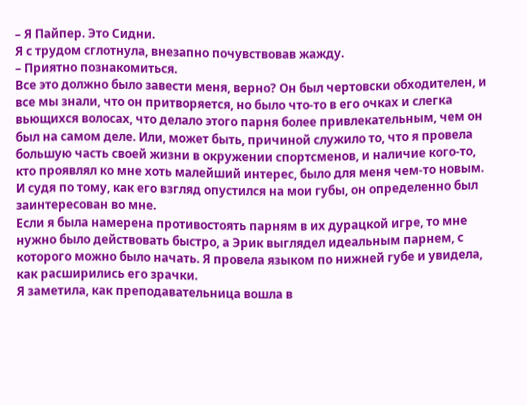– Я Пайпер. Это Сидни.
Я с трудом сглотнула, внезапно почувствовав жажду.
– Приятно познакомиться.
Все это должно было завести меня, верно? Он был чертовски обходителен, и все мы знали, что он притворяется, но было что-то в его очках и слегка вьющихся волосах, что делало этого парня более привлекательным, чем он был на самом деле. Или, может быть, причиной служило то, что я провела большую часть своей жизни в окружении спортсменов, и наличие кого-то, кто проявлял ко мне хоть малейший интерес, было для меня чем-то новым. И судя по тому, как его взгляд опустился на мои губы, он определенно был заинтересован во мне.
Если я была намерена противостоять парням в их дурацкой игре, то мне нужно было действовать быстро, а Эрик выглядел идеальным парнем, с которого можно было начать. Я провела языком по нижней губе и увидела, как расширились его зрачки.
Я заметила, как преподавательница вошла в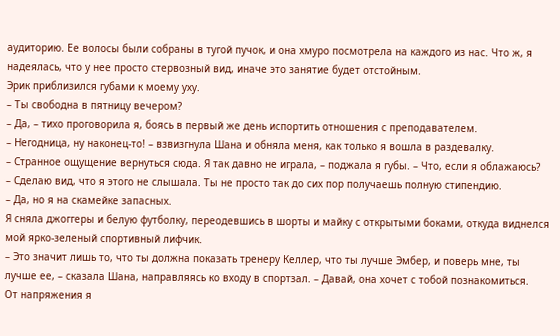аудиторию. Ее волосы были собраны в тугой пучок, и она хмуро посмотрела на каждого из нас. Что ж, я надеялась, что у нее просто стервозный вид, иначе это занятие будет отстойным.
Эрик приблизился губами к моему уху.
– Ты свободна в пятницу вечером?
– Да, – тихо проговорила я, боясь в первый же день испортить отношения с преподавателем.
– Негодница, ну наконец-то! – взвизгнула Шана и обняла меня, как только я вошла в раздевалку.
– Странное ощущение вернуться сюда. Я так давно не играла, – поджала я губы. – Что, если я облажаюсь?
– Сделаю вид, что я этого не слышала. Ты не просто так до сих пор получаешь полную стипендию.
– Да, но я на скамейке запасных.
Я сняла джоггеры и белую футболку, переодевшись в шорты и майку с открытыми боками, откуда виднелся мой ярко-зеленый спортивный лифчик.
– Это значит лишь то, что ты должна показать тренеру Келлер, что ты лучше Эмбер, и поверь мне, ты лучше ее, – сказала Шана, направляясь ко входу в спортзал. – Давай, она хочет с тобой познакомиться.
От напряжения я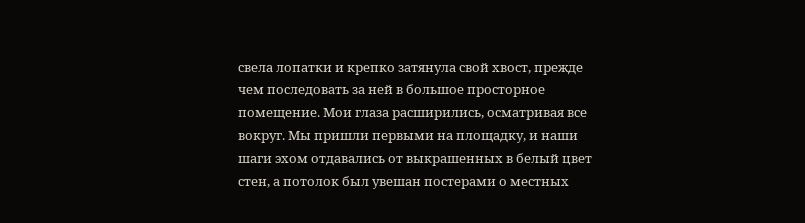свела лопатки и крепко затянула свой хвост, прежде чем последовать за ней в большое просторное помещение. Мои глаза расширились, осматривая все вокруг. Мы пришли первыми на площадку, и наши шаги эхом отдавались от выкрашенных в белый цвет стен, а потолок был увешан постерами о местных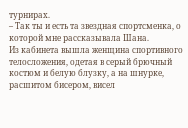турнирах.
– Так ты и есть та звездная спортсменка, о которой мне рассказывала Шана.
Из кабинета вышла женщина спортивного телосложения, одетая в серый брючный костюм и белую блузку, а на шнурке, расшитом бисером, висел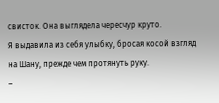свисток. Она выглядела чересчур круто.
Я выдавила из себя улыбку, бросая косой взгляд на Шану, прежде чем протянуть руку.
–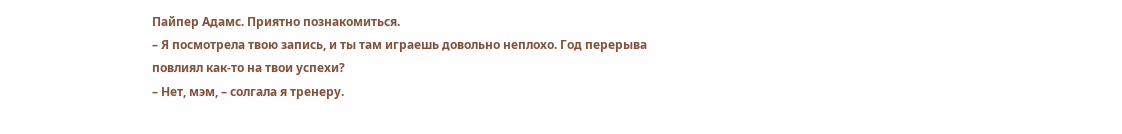Пайпер Адамс. Приятно познакомиться.
– Я посмотрела твою запись, и ты там играешь довольно неплохо. Год перерыва повлиял как-то на твои успехи?
– Нет, мэм, – солгала я тренеру.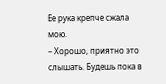Ее рука крепче сжала мою.
– Хорошо, приятно это слышать. Будешь пока в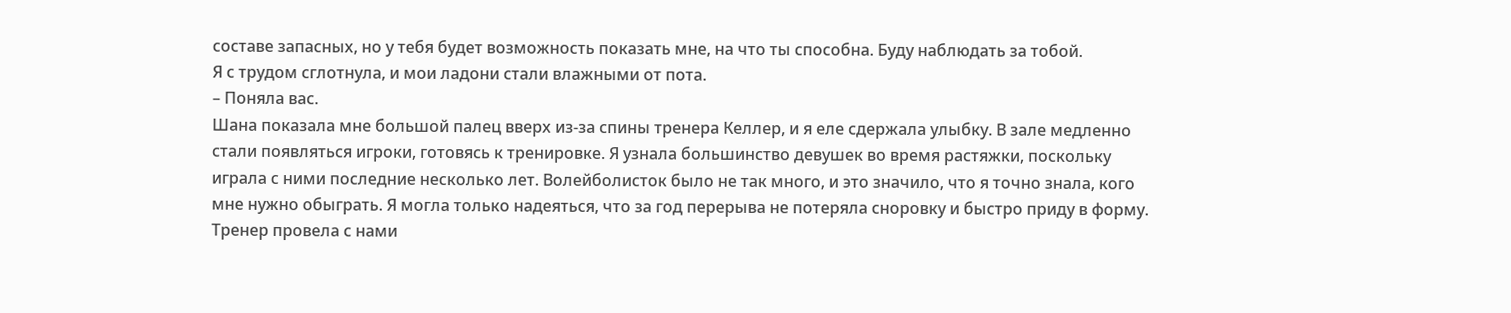составе запасных, но у тебя будет возможность показать мне, на что ты способна. Буду наблюдать за тобой.
Я с трудом сглотнула, и мои ладони стали влажными от пота.
– Поняла вас.
Шана показала мне большой палец вверх из-за спины тренера Келлер, и я еле сдержала улыбку. В зале медленно стали появляться игроки, готовясь к тренировке. Я узнала большинство девушек во время растяжки, поскольку играла с ними последние несколько лет. Волейболисток было не так много, и это значило, что я точно знала, кого мне нужно обыграть. Я могла только надеяться, что за год перерыва не потеряла сноровку и быстро приду в форму.
Тренер провела с нами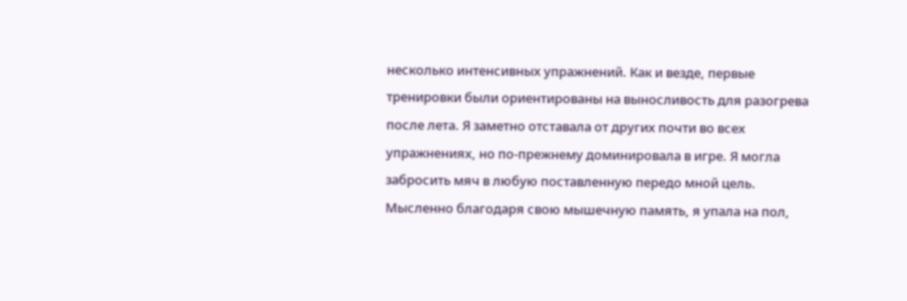несколько интенсивных упражнений. Как и везде, первые тренировки были ориентированы на выносливость для разогрева после лета. Я заметно отставала от других почти во всех упражнениях, но по-прежнему доминировала в игре. Я могла забросить мяч в любую поставленную передо мной цель. Мысленно благодаря свою мышечную память, я упала на пол,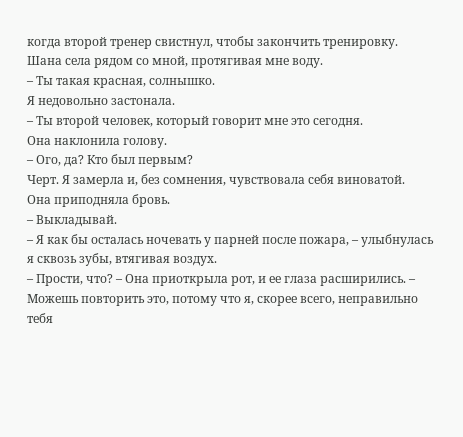когда второй тренер свистнул, чтобы закончить тренировку.
Шана села рядом со мной, протягивая мне воду.
– Ты такая красная, солнышко.
Я недовольно застонала.
– Ты второй человек, который говорит мне это сегодня.
Она наклонила голову.
– Ого, да? Кто был первым?
Черт. Я замерла и, без сомнения, чувствовала себя виноватой.
Она приподняла бровь.
– Выкладывай.
– Я как бы осталась ночевать у парней после пожара, – улыбнулась я сквозь зубы, втягивая воздух.
– Прости, что? – Она приоткрыла рот, и ее глаза расширились. – Можешь повторить это, потому что я, скорее всего, неправильно тебя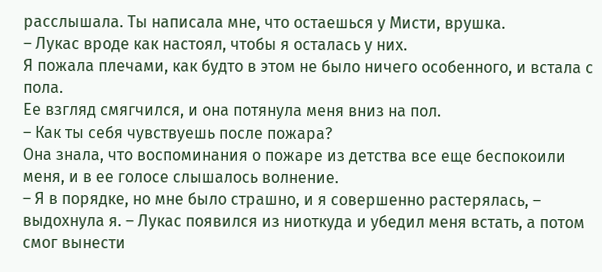расслышала. Ты написала мне, что остаешься у Мисти, врушка.
– Лукас вроде как настоял, чтобы я осталась у них.
Я пожала плечами, как будто в этом не было ничего особенного, и встала с пола.
Ее взгляд смягчился, и она потянула меня вниз на пол.
– Как ты себя чувствуешь после пожара?
Она знала, что воспоминания о пожаре из детства все еще беспокоили меня, и в ее голосе слышалось волнение.
– Я в порядке, но мне было страшно, и я совершенно растерялась, – выдохнула я. – Лукас появился из ниоткуда и убедил меня встать, а потом смог вынести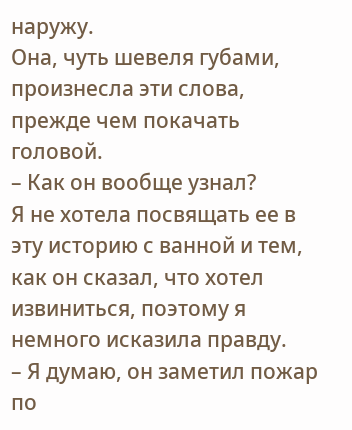наружу.
Она, чуть шевеля губами, произнесла эти слова, прежде чем покачать головой.
– Как он вообще узнал?
Я не хотела посвящать ее в эту историю с ванной и тем, как он сказал, что хотел извиниться, поэтому я немного исказила правду.
– Я думаю, он заметил пожар по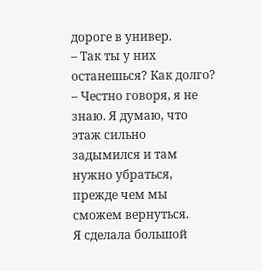дороге в универ.
– Так ты у них останешься? Как долго?
– Честно говоря, я не знаю. Я думаю, что этаж сильно задымился и там нужно убраться, прежде чем мы сможем вернуться.
Я сделала большой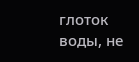глоток воды, не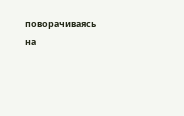поворачиваясь на